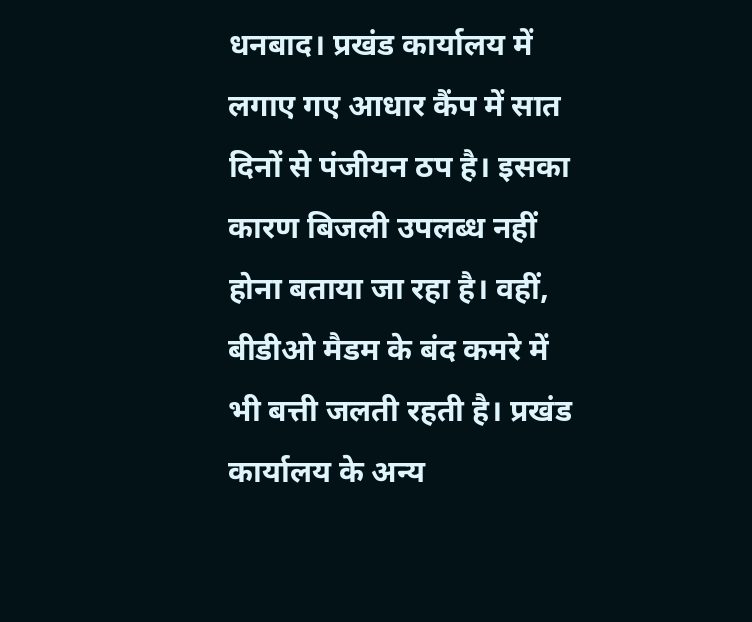धनबाद। प्रखंड कार्यालय में लगाए गए आधार कैंप में सात दिनों से पंजीयन ठप है। इसका कारण बिजली उपलब्ध नहीं होना बताया जा रहा है। वहीं, बीडीओ मैडम के बंद कमरे में भी बत्ती जलती रहती है। प्रखंड कार्यालय के अन्य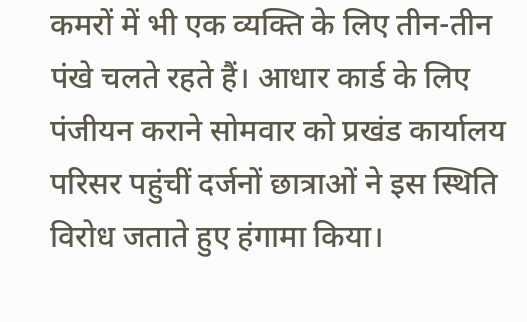कमरों में भी एक व्यक्ति के लिए तीन-तीन पंखे चलते रहते हैं। आधार कार्ड के लिए पंजीयन कराने सोमवार को प्रखंड कार्यालय परिसर पहुंचीं दर्जनों छात्राओं ने इस स्थिति विरोध जताते हुए हंगामा किया।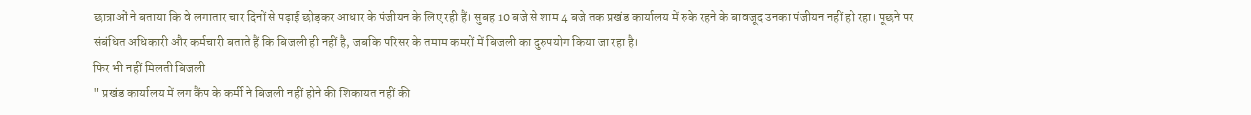छात्राओं ने बताया कि वे लगातार चार दिनों से पढ़ाई छोड़कर आधार के पंजीयन के लिए रही हैं। सुबह 10 बजे से शाम 4 बजे तक प्रखंड कार्यालय में रुके रहने के बावजूद उनका पंजीयन नहीं हो रहा। पूछने पर संबंधित अधिकारी और कर्मचारी बताते हैं कि बिजली ही नहीं है, जबकि परिसर के तमाम कमरों में बिजली का दुरुपयोग किया जा रहा है।
फिर भी नहीं मिलती बिजली
" प्रखंड कार्यालय में लग कैंप के कर्मी ने बिजली नहीं होने की शिकायत नहीं की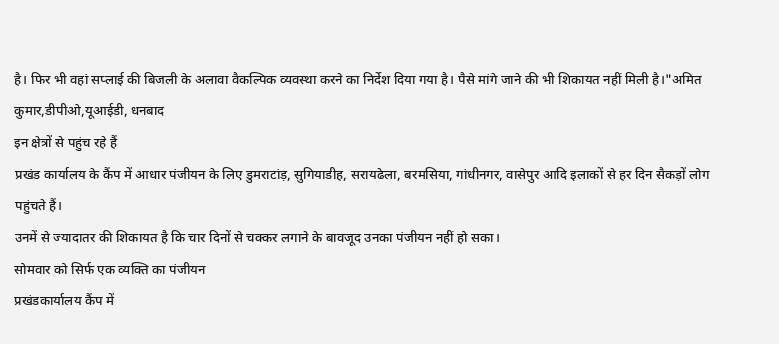है। फिर भी वहां सप्लाई की बिजली के अलावा वैकल्पिक व्यवस्था करने का निर्देश दिया गया है। पैसे मांगे जाने की भी शिकायत नहीं मिली है।"अमित कुमार,डीपीओ,यूआईडी, धनबाद
इन क्षेत्रों से पहुंच रहे हैं
प्रखंड कार्यालय के कैंप में आधार पंजीयन के लिए डुमराटांड़, सुगियाडीह, सरायढेला, बरमसिया, गांधीनगर, वासेपुर आदि इलाकों से हर दिन सैकड़ों लोग पहुंचते हैं।
उनमें से ज्यादातर की शिकायत है कि चार दिनों से चक्कर लगाने के बावजूद उनका पंजीयन नहीं हो सका।
सोमवार को सिर्फ एक व्यक्ति का पंजीयन
प्रखंडकार्यालय कैंप में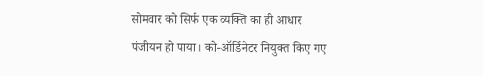सोमवार को सिर्फ एक व्यक्ति का ही आधार पंजीयन हो पाया। को-ऑर्डिनेटर नियुक्त किए गए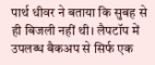पार्थ धीवर ने बताया कि सुबह से ही बिजली नहीं थी। लैपटॉप में उपलब्ध बैकअप से सिर्फ एक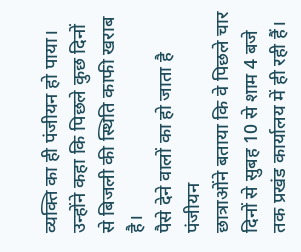व्यक्ति का ही पंजीयन हो पाया। उन्होंने कहा कि पिछले कुछ दिनों से बिजली की स्थिति काफी खराब है।
पैसे देने वालों का हो जाता है पंजीयन
छात्राओंने बताया कि वे पिछले चार दिनों से सुबह 10 से शाम 4 बजे तक प्रखंड कार्यालय में ही रही हैं।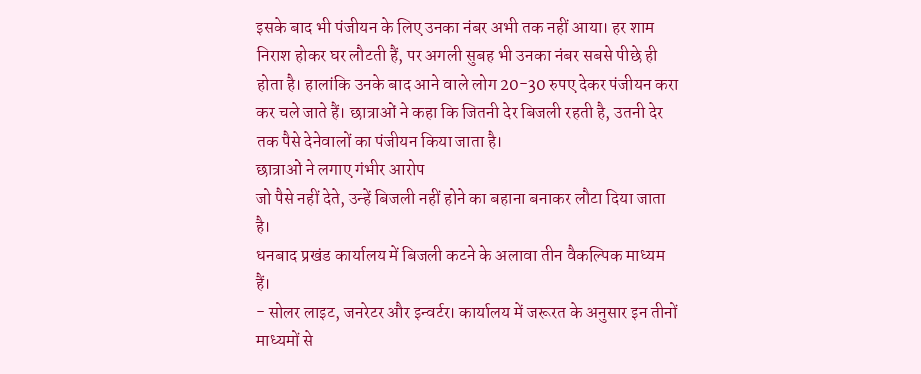इसके बाद भी पंजीयन के लिए उनका नंबर अभी तक नहीं आया। हर शाम निराश होकर घर लौटती हैं, पर अगली सुबह भी उनका नंबर सबसे पीछे ही होता है। हालांकि उनके बाद आने वाले लोग 20-30 रुपए देकर पंजीयन करा कर चले जाते हैं। छात्राओं ने कहा कि जितनी देर बिजली रहती है, उतनी देर तक पैसे देनेवालों का पंजीयन किया जाता है।
छात्राओं ने लगाए गंभीर आरोप
जो पैसे नहीं देते, उन्हें बिजली नहीं होने का बहाना बनाकर लौटा दिया जाता है।
धनबाद प्रखंड कार्यालय में बिजली कटने के अलावा तीन वैकल्पिक माध्यम हैं।
- सोलर लाइट, जनरेटर और इन्वर्टर। कार्यालय में जरूरत के अनुसार इन तीनों माध्यमों से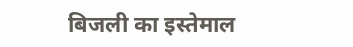बिजली का इस्तेमाल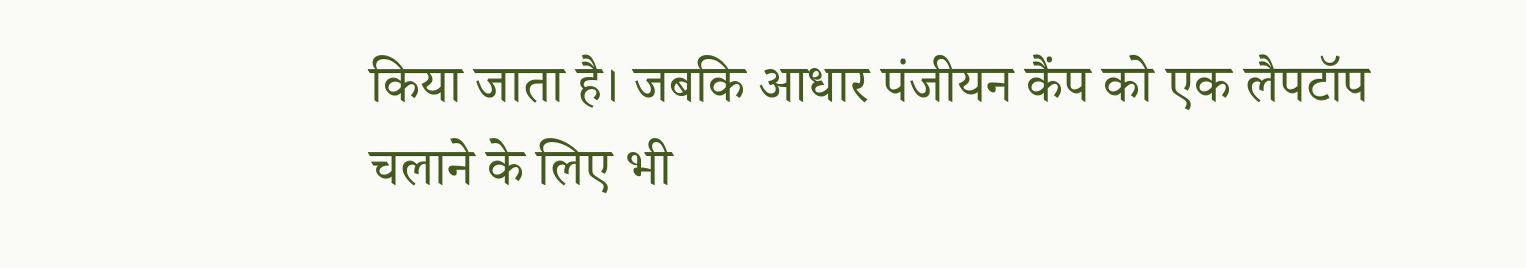किया जाता है। जबकि आधार पंजीयन कैंप को एक लैपटॉप चलाने के लिए भी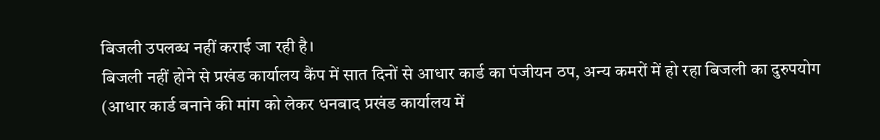बिजली उपलब्ध नहीं कराई जा रही है।
बिजली नहीं होने से प्रखंड कार्यालय कैंप में सात दिनों से आधार कार्ड का पंजीयन ठप, अन्य कमरों में हो रहा बिजली का दुरुपयोग
(आधार कार्ड बनाने की मांग को लेकर धनबाद प्रखंड कार्यालय में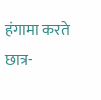हंगामा करते छात्र-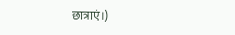छात्राएं।)